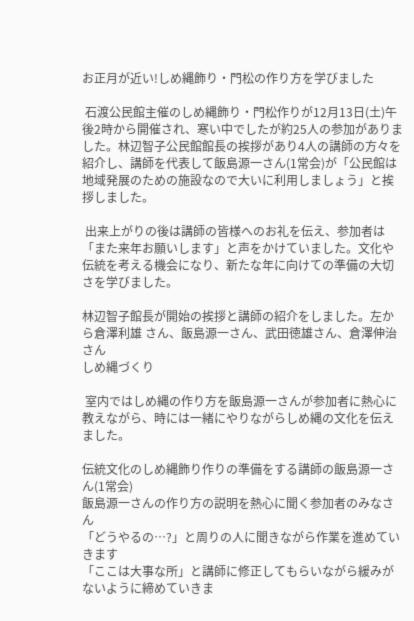お正月が近い!しめ縄飾り・門松の作り方を学びました

 石渡公民館主催のしめ縄飾り・門松作りが12月13日(土)午後2時から開催され、寒い中でしたが約25人の参加がありました。林辺智子公民館館長の挨拶があり4人の講師の方々を紹介し、講師を代表して飯島源一さん(1常会)が「公民館は地域発展のための施設なので大いに利用しましょう」と挨拶しました。

 出来上がりの後は講師の皆様へのお礼を伝え、参加者は「また来年お願いします」と声をかけていました。文化や伝統を考える機会になり、新たな年に向けての準備の大切さを学びました。

林辺智子館長が開始の挨拶と講師の紹介をしました。左から倉澤利雄 さん、飯島源一さん、武田徳雄さん、倉澤伸治さん
しめ縄づくり

 室内ではしめ縄の作り方を飯島源一さんが参加者に熱心に教えながら、時には一緒にやりながらしめ縄の文化を伝えました。

伝統文化のしめ縄飾り作りの準備をする講師の飯島源一さん(1常会)
飯島源一さんの作り方の説明を熱心に聞く参加者のみなさん
「どうやるの…?」と周りの人に聞きながら作業を進めていきます
「ここは大事な所」と講師に修正してもらいながら緩みがないように締めていきま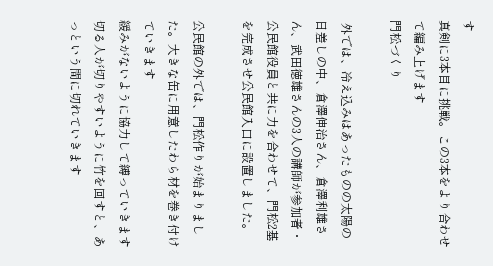す
真剣に3本目に挑戦。この3本をより合わせて編み上げます
門松づくり

 外では、冷え込みはあったものの太陽の日差しの中、倉澤伸治さん、倉澤利雄さん、武田徳雄さんの3人の講師が参加者・公民館役員と共に力を合わせて、門松2基を完成させ公民館入口に設置しました。

公民館の外では、門松作りが始まりました。大きな缶に用意したわら材を巻き付けていきます
緩みがないように協力して縛っていきます
切る人が切りやすいように竹を回すと、あっという間に切れていきます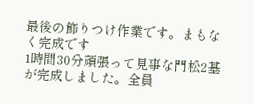最後の飾りつけ作業です。まもなく完成です
1時間30分頑張って見事な門松2基が完成しました。全員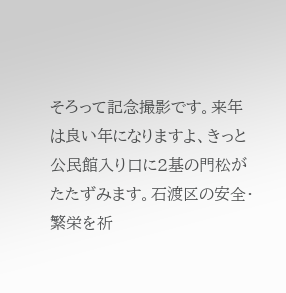そろって記念撮影です。来年は良い年になりますよ、きっと
公民館入り口に2基の門松がたたずみます。石渡区の安全・繁栄を祈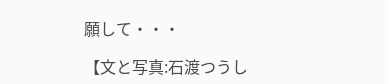願して・・・

【文と写真:石渡つうし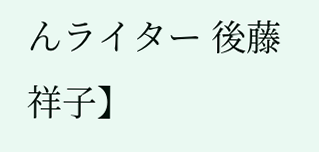んライター 後藤祥子】